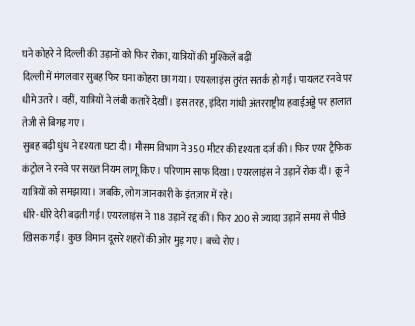घने कोहरे ने दिल्ली की उड़ानों को फिर रोका, यात्रियों की मुश्किलें बढ़ीं
दिल्ली में मंगलवार सुबह फिर घना कोहरा छा गया। एयरलाइंस तुरंत सतर्क हो गईं। पायलट रनवे पर धीमे उतरे। वहीं, यात्रियों ने लंबी कतारें देखीं। इस तरह, इंदिरा गांधी अंतरराष्ट्रीय हवाईअड्डे पर हालात तेजी से बिगड़ गए।
सुबह बढ़ी धुंध ने दृश्यता घटा दी। मौसम विभाग ने 350 मीटर की दृश्यता दर्ज की। फिर एयर ट्रैफिक कंट्रोल ने रनवे पर सख्त नियम लागू किए। परिणाम साफ दिखा। एयरलाइंस ने उड़ानें रोक दीं। क्रू ने यात्रियों को समझाया। जबकि, लोग जानकारी के इंतज़ार में रहे।
धीरे-धीरे देरी बढ़ती गई। एयरलाइंस ने 118 उड़ानें रद्द कीं। फिर 200 से ज्यादा उड़ानें समय से पीछे खिसक गईं। कुछ विमान दूसरे शहरों की ओर मुड़ गए। बच्चे रोए।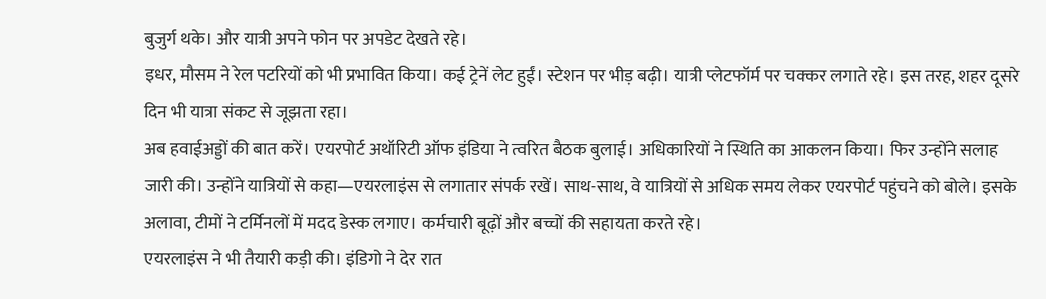बुजुर्ग थके। और यात्री अपने फोन पर अपडेट देखते रहे।
इधर, मौसम ने रेल पटरियों को भी प्रभावित किया। कई ट्रेनें लेट हुईं। स्टेशन पर भीड़ बढ़ी। यात्री प्लेटफॉर्म पर चक्कर लगाते रहे। इस तरह, शहर दूसरे दिन भी यात्रा संकट से जूझता रहा।
अब हवाईअड्डों की बात करें। एयरपोर्ट अथॉरिटी ऑफ इंडिया ने त्वरित बैठक बुलाई। अधिकारियों ने स्थिति का आकलन किया। फिर उन्होंने सलाह जारी की। उन्होंने यात्रियों से कहा—एयरलाइंस से लगातार संपर्क रखें। साथ-साथ, वे यात्रियों से अधिक समय लेकर एयरपोर्ट पहुंचने को बोले। इसके अलावा, टीमों ने टर्मिनलों में मदद डेस्क लगाए। कर्मचारी बूढ़ों और बच्चों की सहायता करते रहे।
एयरलाइंस ने भी तैयारी कड़ी की। इंडिगो ने देर रात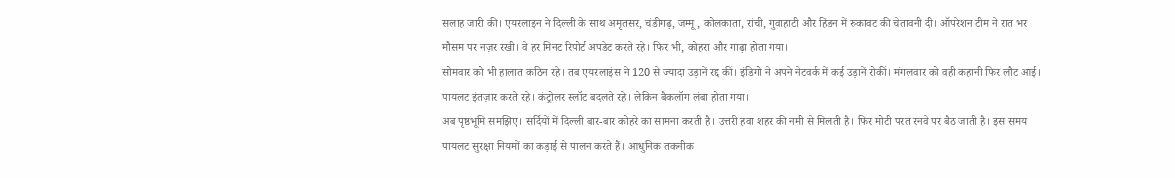सलाह जारी की। एयरलाइन ने दिल्ली के साथ अमृतसर, चंडीगढ़, जम्मू, कोलकाता, रांची, गुवाहाटी और हिंडन में रुकावट की चेतावनी दी। ऑपरेशन टीम ने रात भर मौसम पर नज़र रखी। वे हर मिनट रिपोर्ट अपडेट करते रहे। फिर भी, कोहरा और गाढ़ा होता गया।
सोमवार को भी हालात कठिन रहे। तब एयरलाइंस ने 120 से ज्यादा उड़ानें रद्द कीं। इंडिगो ने अपने नेटवर्क में कई उड़ानें रोकीं। मंगलवार को वही कहानी फिर लौट आई। पायलट इंतज़ार करते रहे। कंट्रोलर स्लॉट बदलते रहे। लेकिन बैकलॉग लंबा होता गया।
अब पृष्ठभूमि समझिए। सर्दियों में दिल्ली बार-बार कोहरे का सामना करती है। उत्तरी हवा शहर की नमी से मिलती है। फिर मोटी परत रनवे पर बैठ जाती है। इस समय पायलट सुरक्षा नियमों का कड़ाई से पालन करते हैं। आधुनिक तकनीक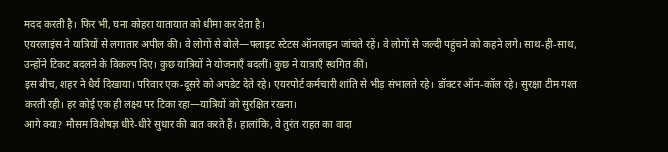मदद करती है। फिर भी, घना कोहरा यातायात को धीमा कर देता है।
एयरलाइंस ने यात्रियों से लगातार अपील की। वे लोगों से बोले—फ्लाइट स्टेटस ऑनलाइन जांचते रहें। वे लोगों से जल्दी पहुंचने को कहने लगे। साथ-ही-साथ, उन्होंने टिकट बदलने के विकल्प दिए। कुछ यात्रियों ने योजनाएँ बदलीं। कुछ ने यात्राएँ स्थगित कीं।
इस बीच, शहर ने धैर्य दिखाया। परिवार एक-दूसरे को अपडेट देते रहे। एयरपोर्ट कर्मचारी शांति से भीड़ संभालते रहे। डॉक्टर ऑन-कॉल रहे। सुरक्षा टीम गश्त करती रही। हर कोई एक ही लक्ष्य पर टिका रहा—यात्रियों को सुरक्षित रखना।
आगे क्या? मौसम विशेषज्ञ धीरे-धीरे सुधार की बात करते हैं। हालांकि, वे तुरंत राहत का वादा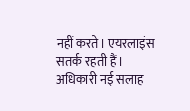नहीं करते। एयरलाइंस सतर्क रहती हैं। अधिकारी नई सलाह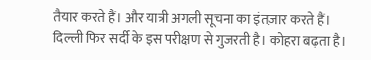तैयार करते हैं। और यात्री अगली सूचना का इंतज़ार करते हैं।
दिल्ली फिर सर्दी के इस परीक्षण से गुजरती है। कोहरा बढ़ता है।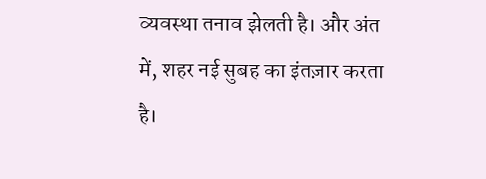व्यवस्था तनाव झेलती है। और अंत में, शहर नई सुबह का इंतज़ार करता है।